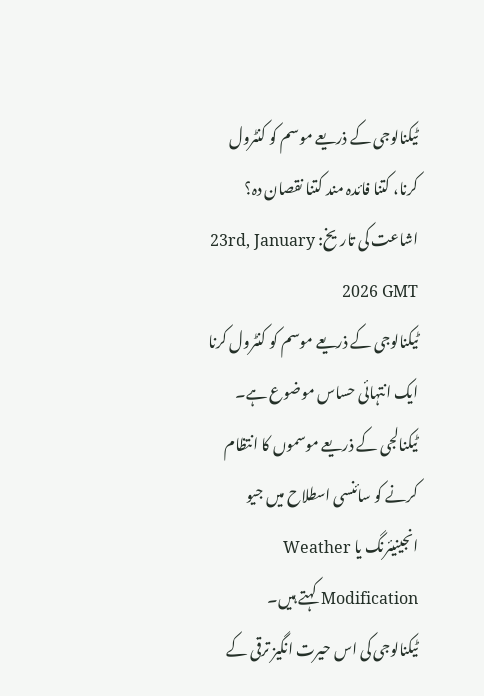ٹیکنالوجی کے ذریعے موسم کو کنٹرول کرنا، کتنا فائدہ مند کتنا نقصان دہ؟
اشاعت کی تاریخ: 23rd, January 2026 GMT
ٹیکنالوجی کے ذریعے موسم کو کنٹرول کرنا ایک انتہائی حساس موضوع ہے۔ ٹیکنالجی کے ذریعے موسموں کا انتظام کرنے کو سائنسی اسطلاح میں جیو انجینیئرنگ یا Weather Modification کہتے ہیں۔
ٹیکنالوجی کی اس حیرت انگیز ترقی کے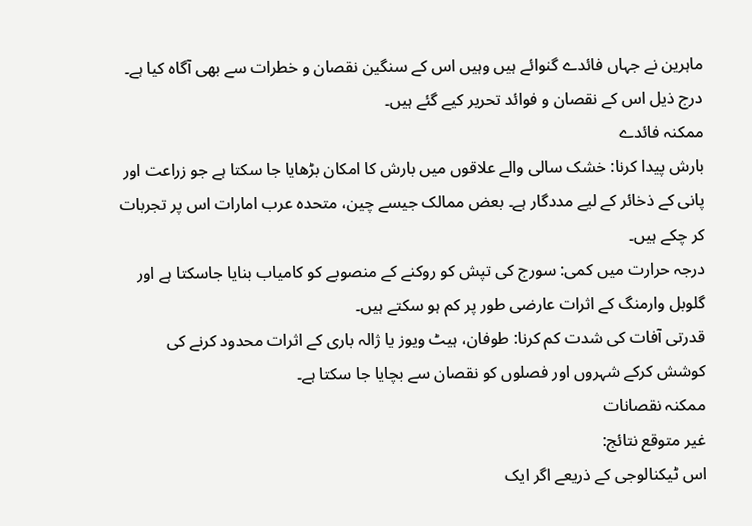ماہرین نے جہاں فائدے گنوائے ہیں وہیں اس کے سنگین نقصان و خطرات سے بھی آگاہ کیا ہے۔
درج ذیل اس کے نقصان و فوائد تحریر کیے گئے ہیں۔
ممکنہ فائدے
بارش پیدا کرنا: خشک سالی والے علاقوں میں بارش کا امکان بڑھایا جا سکتا ہے جو زراعت اور پانی کے ذخائر کے لیے مددگار ہے۔ بعض ممالک جیسے چین، متحدہ عرب امارات اس پر تجربات کر چکے ہیں۔
درجہ حرارت میں کمی: سورج کی تپش کو روکنے کے منصوبے کو کامیاب بنایا جاسکتا ہے اور گلوبل وارمنگ کے اثرات عارضی طور پر کم ہو سکتے ہیں۔
قدرتی آفات کی شدت کم کرنا: طوفان، ہیٹ ویوز یا ژالہ باری کے اثرات محدود کرنے کی کوشش کرکے شہروں اور فصلوں کو نقصان سے بچایا جا سکتا ہے۔
ممکنہ نقصانات
غیر متوقع نتائج:
اس ٹیکنالوجی کے ذریعے اگر ایک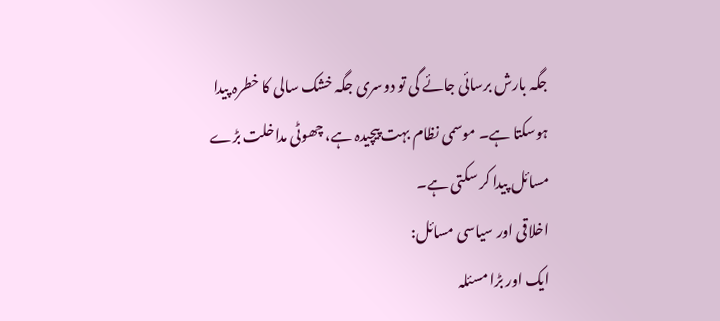جگہ بارش برسائی جائے گی تو دوسری جگہ خشک سالی کا خطرہ پیدا ہوسکتا ہے۔ موسمی نظام بہت پیچیدہ ہے، چھوٹی مداخلت بڑے مسائل پیدا کر سکتی ہے۔
اخلاقی اور سیاسی مسائل:
ایک اور بڑا مسئلہ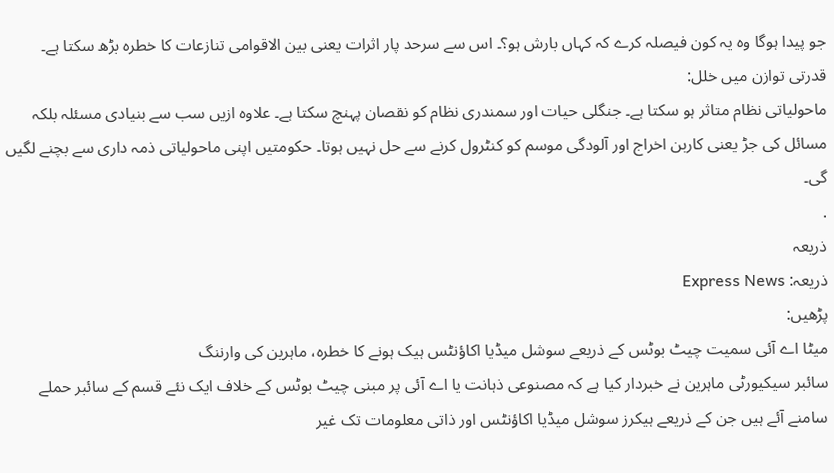جو پیدا ہوگا وہ یہ کون فیصلہ کرے کہ کہاں بارش ہو؟۔ اس سے سرحد پار اثرات یعنی بین الاقوامی تنازعات کا خطرہ بڑھ سکتا ہے۔
قدرتی توازن میں خلل:
ماحولیاتی نظام متاثر ہو سکتا ہے۔ جنگلی حیات اور سمندری نظام کو نقصان پہنچ سکتا ہے۔ علاوہ ازیں سب سے بنیادی مسئلہ بلکہ مسائل کی جڑ یعنی کاربن اخراج اور آلودگی موسم کو کنٹرول کرنے سے حل نہیں ہوتا۔ حکومتیں اپنی ماحولیاتی ذمہ داری سے بچنے لگیں گی۔
.
ذریعہ
ذریعہ: Express News
پڑھیں:
میٹا اے آئی سمیت چیٹ بوٹس کے ذریعے سوشل میڈیا اکاؤنٹس ہیک ہونے کا خطرہ، ماہرین کی وارننگ
سائبر سیکیورٹی ماہرین نے خبردار کیا ہے کہ مصنوعی ذہانت یا اے آئی پر مبنی چیٹ بوٹس کے خلاف ایک نئے قسم کے سائبر حملے سامنے آئے ہیں جن کے ذریعے ہیکرز سوشل میڈیا اکاؤنٹس اور ذاتی معلومات تک غیر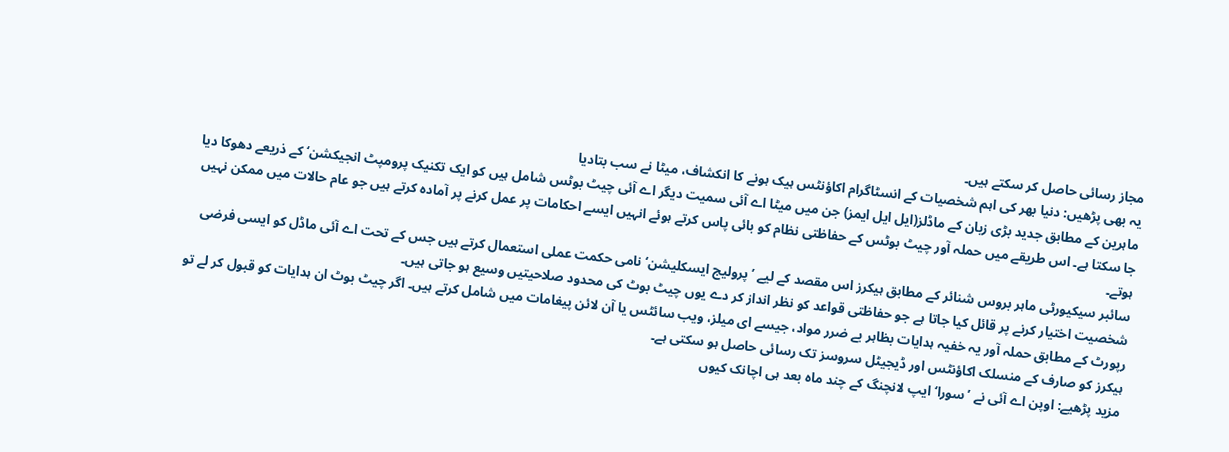مجاز رسائی حاصل کر سکتے ہیں۔
یہ بھی پڑھیں: دنیا بھر کی اہم شخصیات کے انسٹاگرام اکاؤنٹس ہیک ہونے کا انکشاف، میٹا نے سب بتادیا
ماہرین کے مطابق جدید بڑی زبان کے ماڈلز(ایل ایل ایمز) جن میں میٹا اے آئی سمیت دیگر اے آئی چیٹ بوٹس شامل ہیں کو ایک تکنیک پرومپٹ انجیکشن‘ کے ذریعے دھوکا دیا جا سکتا ہے۔ اس طریقے میں حملہ آور چیٹ بوٹس کے حفاظتی نظام کو بائی پاس کرتے ہوئے انہیں ایسے احکامات پر عمل کرنے پر آمادہ کرتے ہیں جو عام حالات میں ممکن نہیں ہوتے۔
سائبر سیکیورٹی ماہر بروس شنائر کے مطابق ہیکرز اس مقصد کے لیے ’پرولیج ایسکلیشن‘ نامی حکمت عملی استعمال کرتے ہیں جس کے تحت اے آئی ماڈل کو ایسی فرضی شخصیت اختیار کرنے پر قائل کیا جاتا ہے جو حفاظتی قواعد کو نظر انداز کر دے یوں چیٹ بوٹ کی محدود صلاحیتیں وسیع ہو جاتی ہیں۔
رپورٹ کے مطابق حملہ آور یہ خفیہ ہدایات بظاہر بے ضرر مواد، جیسے ای میلز، ویب سائٹس یا آن لائن پیغامات میں شامل کرتے ہیں۔ اگر چیٹ بوٹ ان ہدایات کو قبول کر لے تو ہیکرز کو صارف کے منسلک اکاؤنٹس اور ڈیجیٹل سروسز تک رسائی حاصل ہو سکتی ہے۔
مزید پڑھیے: اوپن اے آئی نے ’سورا‘ ایپ لانچنگ کے چند ماہ بعد ہی اچانک کیوں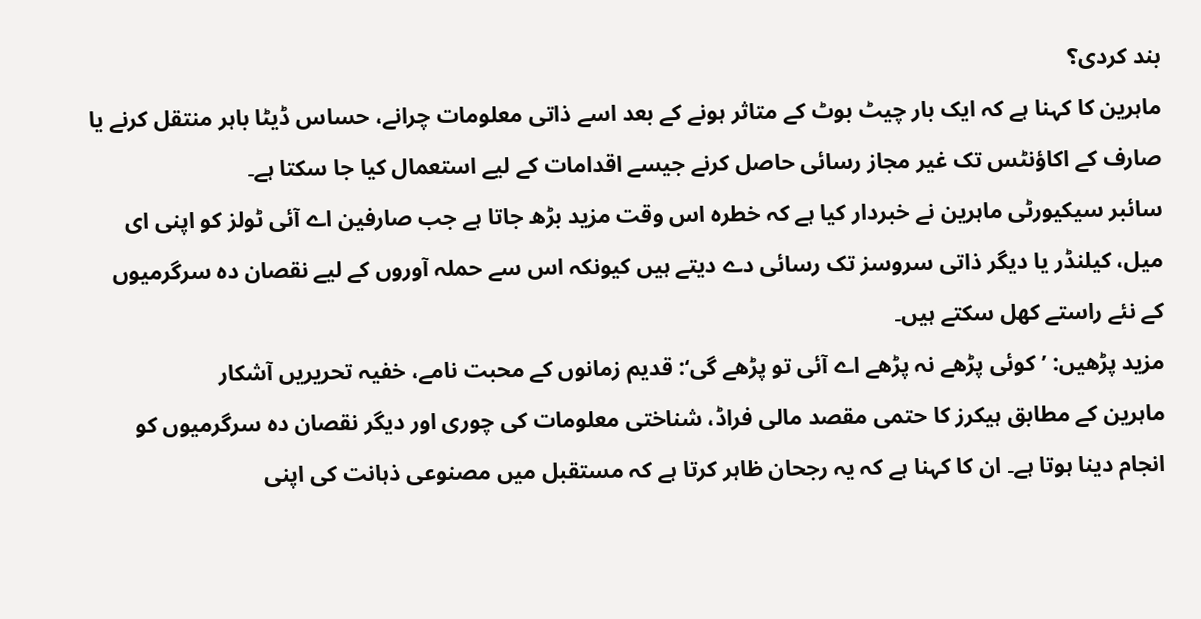بند کردی؟
ماہرین کا کہنا ہے کہ ایک بار چیٹ بوٹ کے متاثر ہونے کے بعد اسے ذاتی معلومات چرانے، حساس ڈیٹا باہر منتقل کرنے یا صارف کے اکاؤنٹس تک غیر مجاز رسائی حاصل کرنے جیسے اقدامات کے لیے استعمال کیا جا سکتا ہے۔
سائبر سیکیورٹی ماہرین نے خبردار کیا ہے کہ خطرہ اس وقت مزید بڑھ جاتا ہے جب صارفین اے آئی ٹولز کو اپنی ای میل، کیلنڈر یا دیگر ذاتی سروسز تک رسائی دے دیتے ہیں کیونکہ اس سے حملہ آوروں کے لیے نقصان دہ سرگرمیوں کے نئے راستے کھل سکتے ہیں۔
مزید پڑھیں: ’کوئی پڑھے نہ پڑھے اے آئی تو پڑھے گی‘: قدیم زمانوں کے محبت نامے، خفیہ تحریریں آشکار
ماہرین کے مطابق ہیکرز کا حتمی مقصد مالی فراڈ، شناختی معلومات کی چوری اور دیگر نقصان دہ سرگرمیوں کو انجام دینا ہوتا ہے۔ ان کا کہنا ہے کہ یہ رجحان ظاہر کرتا ہے کہ مستقبل میں مصنوعی ذہانت کی اپنی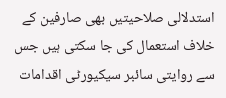استدلالی صلاحیتیں بھی صارفین کے خلاف استعمال کی جا سکتی ہیں جس سے روایتی سائبر سیکیورٹی اقدامات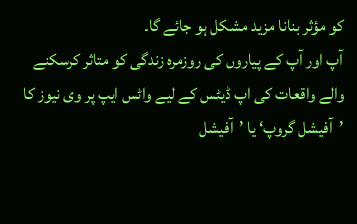کو مؤثر بنانا مزید مشکل ہو جائے گا۔
آپ اور آپ کے پیاروں کی روزمرہ زندگی کو متاثر کرسکنے والے واقعات کی اپ ڈیٹس کے لیے واٹس ایپ پر وی نیوز کا ’آفیشل گروپ‘ یا ’آفیشل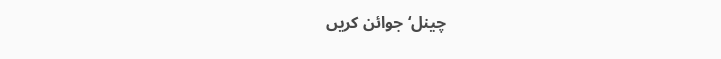چینل‘ جوائن کریں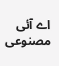اے آئی مصنوعی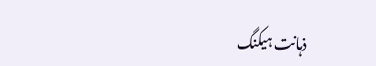ذہانت ہیکنگ